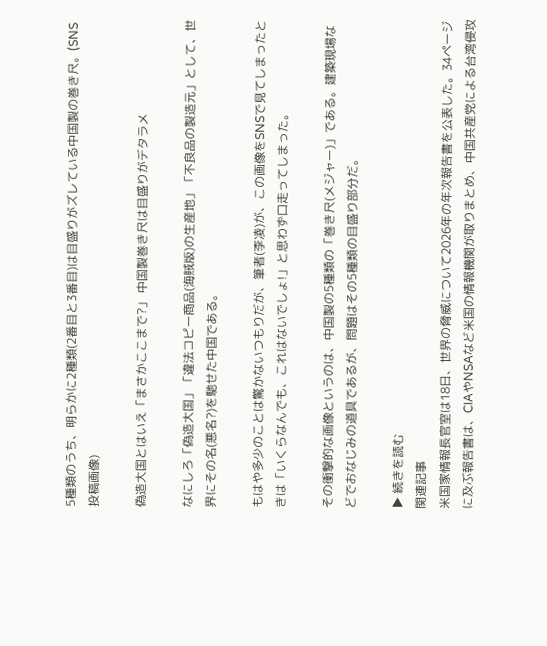5種類のうち、明らかに2種類(2番目と3番目)は目盛りがズレている中国製の巻き尺。(SNS投稿画像)

偽造大国とはいえ「まさかここまで?」 中国製巻き尺は目盛りがデタラメ

なにしろ「偽造大国」「違法コピー商品(海賊版)の生産地」「不良品の製造元」として、世界にその名(悪名?)を馳せた中国である。

もはや多少のことは驚かないつもりだが、筆者(李凌)が、この画像をSNSで見てしまったときは「いくらなんでも、これはないでしょ!」と思わず口走ってしまった。

その衝撃的な画像というのは、中国製の5種類の「巻き尺(メジャー)」である。建築現場などでおなじみの道具であるが、問題はその5種類の目盛り部分だ。

▶ 続きを読む
関連記事
米国家情報長官室は18日、世界の脅威について2026年の年次報告書を公表した。34ページに及ぶ報告書は、CIAやNSAなど米国の情報機関が取りまとめ、中国共産党による台湾侵攻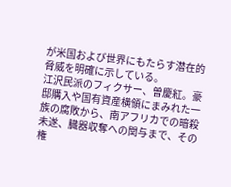が米国および世界にもたらす潜在的脅威を明確に示している。
江沢民派のフィクサー、曽慶紅。豪邸購入や国有資産横領にまみれた一族の腐敗から、南アフリカでの暗殺未遂、臓器収奪への関与まで、その権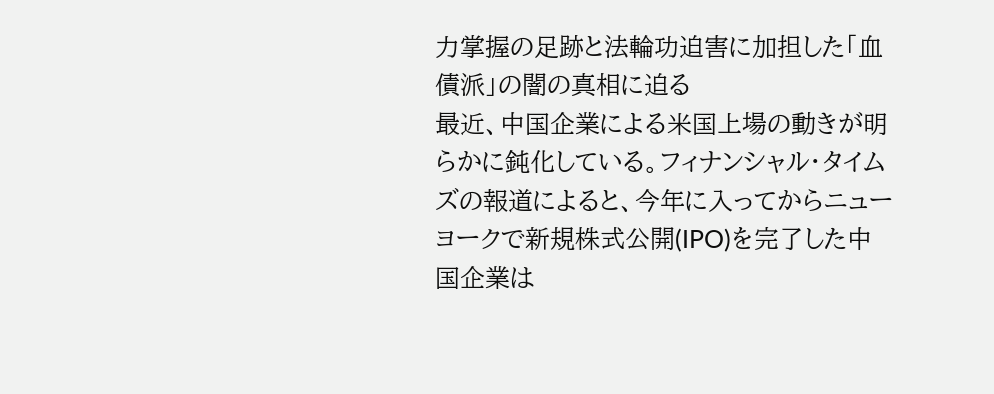力掌握の足跡と法輪功迫害に加担した「血債派」の闇の真相に迫る
最近、中国企業による米国上場の動きが明らかに鈍化している。フィナンシャル・タイムズの報道によると、今年に入ってからニューヨークで新規株式公開(IPO)を完了した中国企業は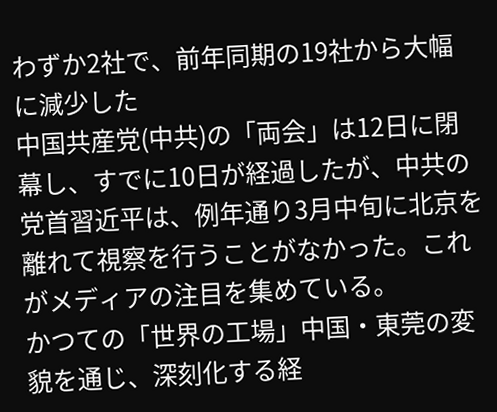わずか2社で、前年同期の19社から大幅に減少した
中国共産党(中共)の「両会」は12日に閉幕し、すでに10日が経過したが、中共の党首習近平は、例年通り3月中旬に北京を離れて視察を行うことがなかった。これがメディアの注目を集めている。
かつての「世界の工場」中国・東莞の変貌を通じ、深刻化する経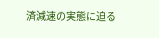済減速の実態に迫る